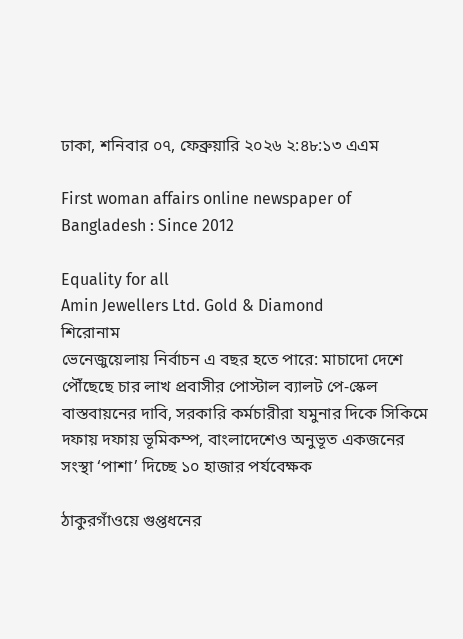ঢাকা, শনিবার ০৭, ফেব্রুয়ারি ২০২৬ ২:৪৮:১৩ এএম

First woman affairs online newspaper of Bangladesh : Since 2012

Equality for all
Amin Jewellers Ltd. Gold & Diamond
শিরোনাম
ভেনেজুয়েলায় নির্বাচন এ বছর হতে পারে: মাচাদো দেশে পৌঁছেছে চার লাখ প্রবাসীর পোস্টাল ব্যালট পে-স্কেল বাস্তবায়নের দাবি, সরকারি কর্মচারীরা যমুনার দিকে সিকিমে দফায় দফায় ভূমিকম্প, বাংলাদেশেও অনুভূত একজনের সংস্থা ‘পাশা’ দিচ্ছে ১০ হাজার পর্যবেক্ষক

ঠাকুরগাঁওয়ে গুপ্তধনের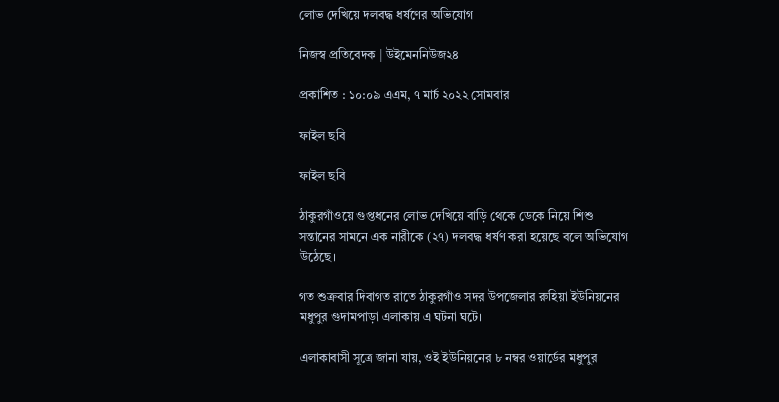লোভ দেখিয়ে দলবদ্ধ ধর্ষণের অভিযোগ

নিজস্ব প্রতিবেদক | উইমেননিউজ২৪

প্রকাশিত : ১০:০৯ এএম, ৭ মার্চ ২০২২ সোমবার

ফাইল ছবি

ফাইল ছবি

ঠাকুরগাঁওয়ে গুপ্তধনের লোভ দেখিয়ে বাড়ি থেকে ডেকে নিয়ে শিশু সন্তানের সামনে এক নারীকে (২৭) দলবদ্ধ ধর্ষণ করা হয়েছে বলে অভিযোগ উঠেছে।

গত শুক্রবার দিবাগত রাতে ঠাকুরগাঁও সদর উপজেলার রুহিয়া ইউনিয়নের মধুপুর গুদামপাড়া এলাকায় এ ঘটনা ঘটে।

এলাকাবাসী সূত্রে জানা যায়, ওই ইউনিয়নের ৮ নম্বর ওয়ার্ডের মধুপুর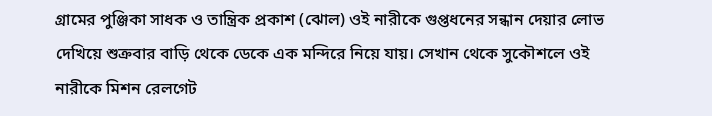গ্রামের পুঞ্জিকা সাধক ও তান্ত্রিক প্রকাশ (ঝোল) ওই নারীকে গুপ্তধনের সন্ধান দেয়ার লোভ দেখিয়ে শুক্রবার বাড়ি থেকে ডেকে এক মন্দিরে নিয়ে যায়। সেখান থেকে সুকৌশলে ওই নারীকে মিশন রেলগেট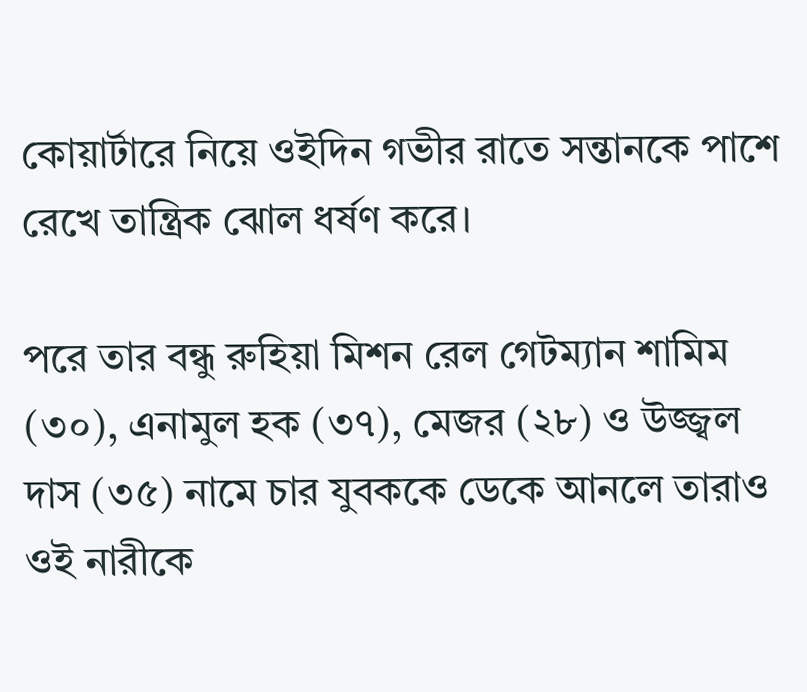কোয়ার্টারে নিয়ে ওইদিন গভীর রাতে সন্তানকে পাশে রেখে তান্ত্রিক ঝোল ধর্ষণ করে।

পরে তার বন্ধু রুহিয়া মিশন রেল গেটম্যান শামিম (৩০), এনামুল হক (৩৭), মেজর (২৮) ও উজ্জ্বল দাস (৩৫) নামে চার যুবককে ডেকে আনলে তারাও ওই নারীকে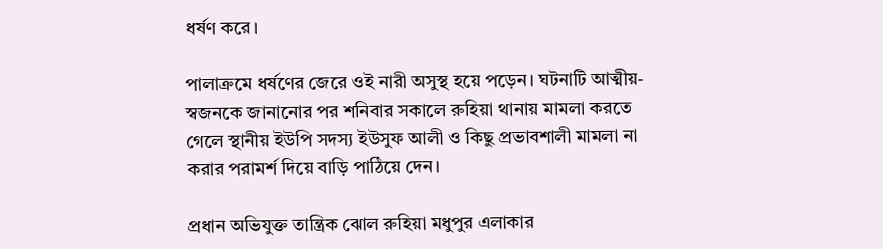ধর্ষণ করে।

পালাক্রমে ধর্ষণের জেরে ওই নারী অসুস্থ হয়ে পড়েন। ঘটনাটি আত্মীয়-স্বজনকে জানানোর পর শনিবার সকালে রুহিয়া থানায় মামলা করতে গেলে স্থানীয় ইউপি সদস্য ইউসুফ আলী ও কিছু প্রভাবশালী মামলা না করার পরামর্শ দিয়ে বাড়ি পাঠিয়ে দেন।

প্রধান অভিযুক্ত তান্ত্রিক ঝোল রুহিয়া মধুপুর এলাকার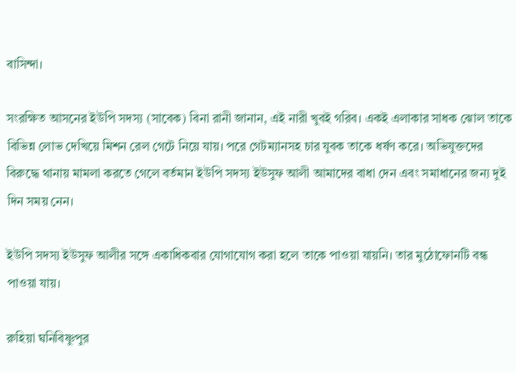বাসিন্দা।

সংরক্ষিত আসনের ইউপি সদস্য (সাবেক) বিনা রানী জানান, এই নারী খুবই গরিব। একই এলাকার সাধক ঝোল তাকে বিভিন্ন লোভ দেখিয়ে মিশন রেল গেটে নিয়ে যায়। পরে গেটম্যানসহ চার যুবক তাকে ধর্ষণ করে। অভিযুক্তদের বিরুদ্ধে থানায় মামলা করতে গেলে বর্তমান ইউপি সদস্য ইউসুফ আলী আমাদের বাধা দেন এবং সমাধানের জন্য দুই দিন সময় নেন।

ইউপি সদস্য ইউসুফ আলীর সঙ্গে একাধিকবার যোগাযোগ করা হলে তাকে পাওয়া যায়নি। তার মুঠোফোনটি বন্ধ পাওয়া যায়।

রুহিয়া ঘনিবিষ্ণুপুর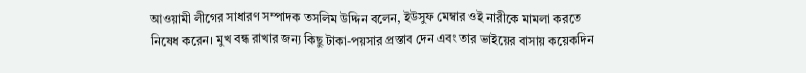আওয়ামী লীগের সাধারণ সম্পাদক তসলিম উদ্দিন বলেন, ইউসুফ মেম্বার ওই নারীকে মামলা করতে নিষেধ করেন। মুখ বন্ধ রাখার জন্য কিছু টাকা-পয়সার প্রস্তাব দেন এবং তার ভাইয়ের বাসায় কয়েকদিন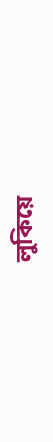লুকিয়ে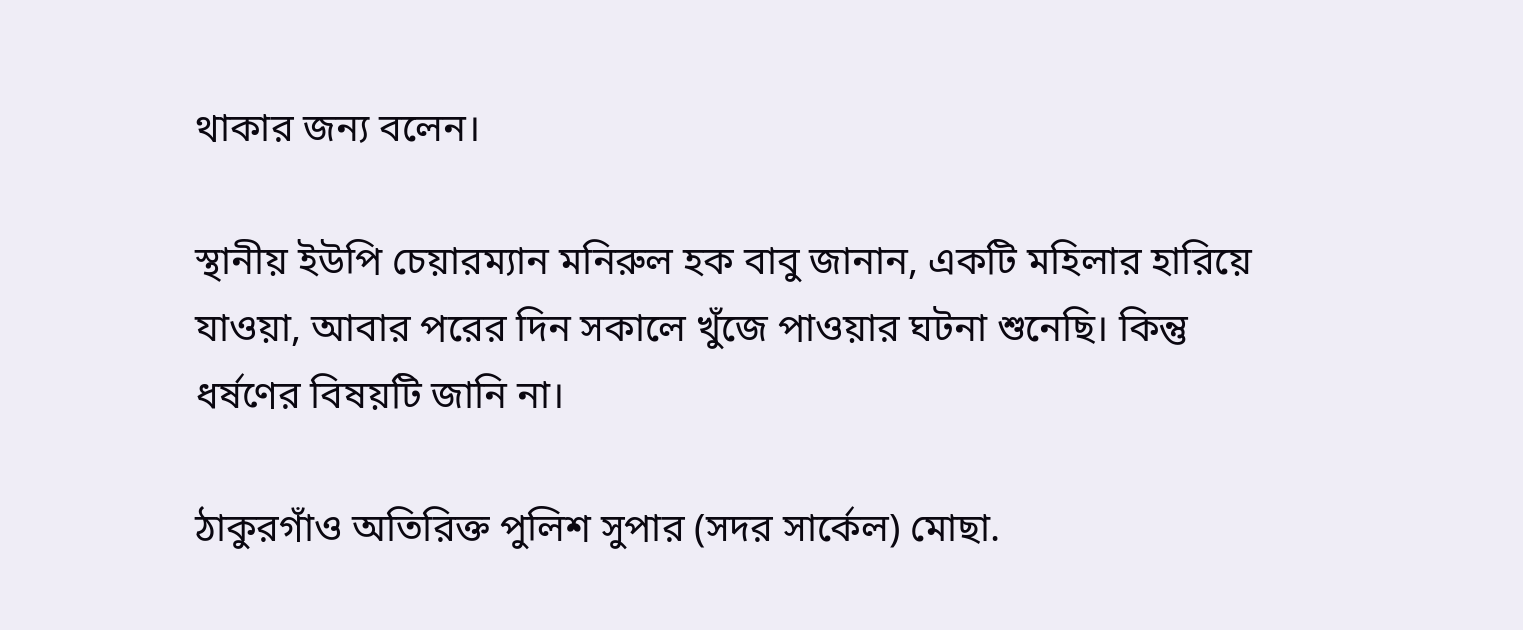থাকার জন্য বলেন।

স্থানীয় ইউপি চেয়ারম্যান মনিরুল হক বাবু জানান, একটি মহিলার হারিয়ে যাওয়া, আবার পরের দিন সকালে খুঁজে পাওয়ার ঘটনা শুনেছি। কিন্তু ধর্ষণের বিষয়টি জানি না।

ঠাকুরগাঁও অতিরিক্ত পুলিশ সুপার (সদর সার্কেল) মোছা.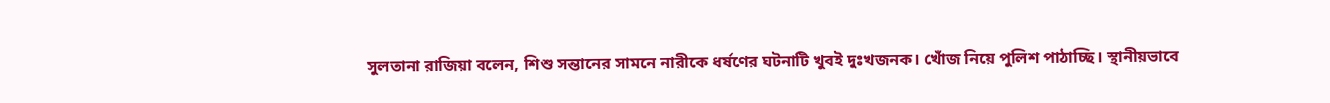সুলতানা রাজিয়া বলেন, শিশু সন্তানের সামনে নারীকে ধর্ষণের ঘটনাটি খুবই দুঃখজনক। খোঁজ নিয়ে পুলিশ পাঠাচ্ছি। স্থানীয়ভাবে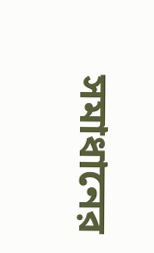সমাধানের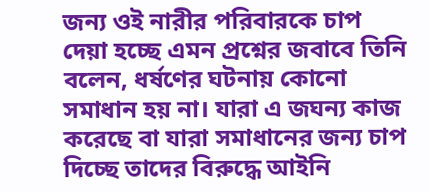জন্য ওই নারীর পরিবারকে চাপ দেয়া হচ্ছে এমন প্রশ্নের জবাবে তিনি বলেন, ধর্ষণের ঘটনায় কোনো সমাধান হয় না। যারা এ জঘন্য কাজ করেছে বা যারা সমাধানের জন্য চাপ দিচ্ছে তাদের বিরুদ্ধে আইনি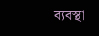ব্যবস্থা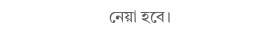নেয়া হবে।